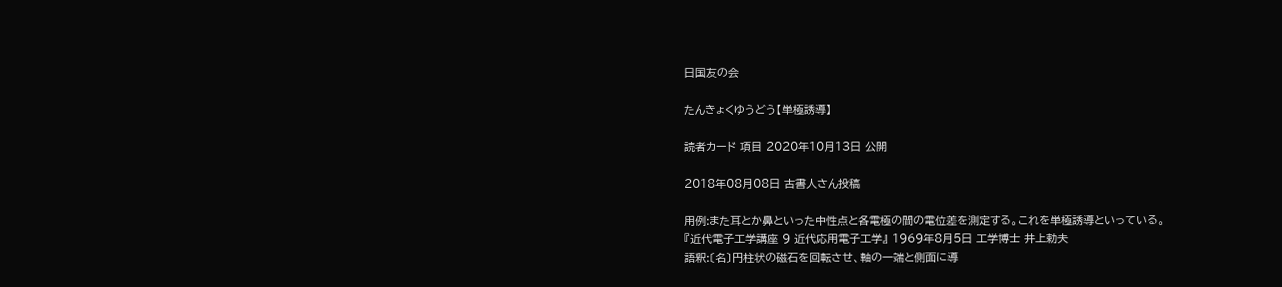日国友の会

たんきょくゆうどう【単極誘導】

読者カード 項目 2020年10月13日 公開

2018年08月08日 古書人さん投稿

用例:また耳とか鼻といった中性点と各電極の間の電位差を測定する。これを単極誘導といっている。
『近代電子工学講座 9 近代応用電子工学』 1969年8月5日 工学博士 井上勅夫
語釈:〔名〕円柱状の磁石を回転させ、軸の一端と側面に導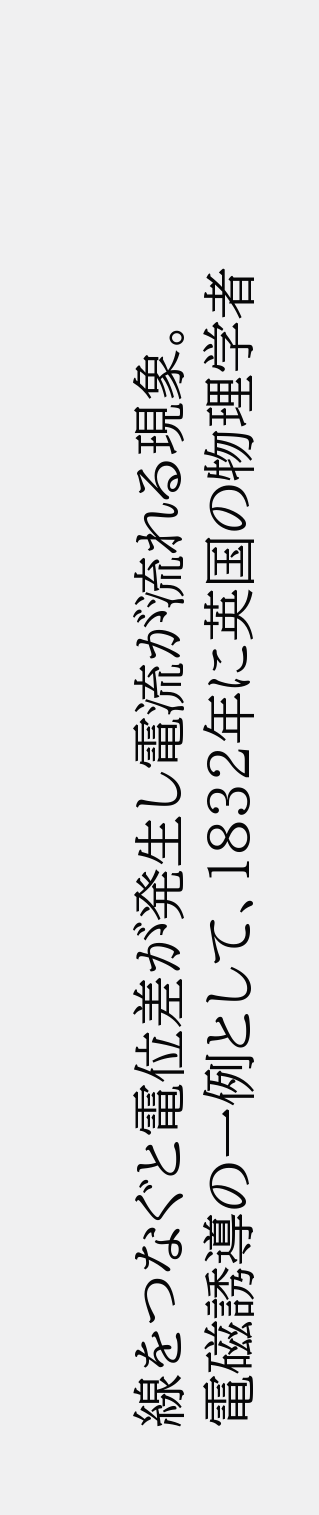線をつなぐと電位差が発生し電流が流れる現象。電磁誘導の一例として、1832年に英国の物理学者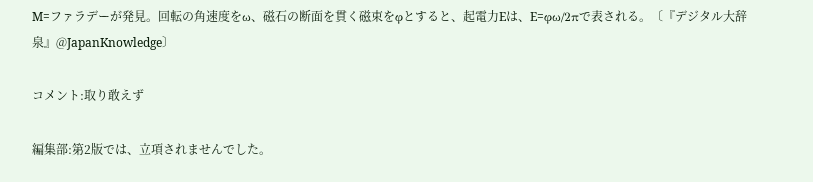M=ファラデーが発見。回転の角速度をω、磁石の断面を貫く磁束をφとすると、起電力Eは、E=φω/2πで表される。〔『デジタル大辞泉』@JapanKnowledge〕

コメント:取り敢えず

編集部:第2版では、立項されませんでした。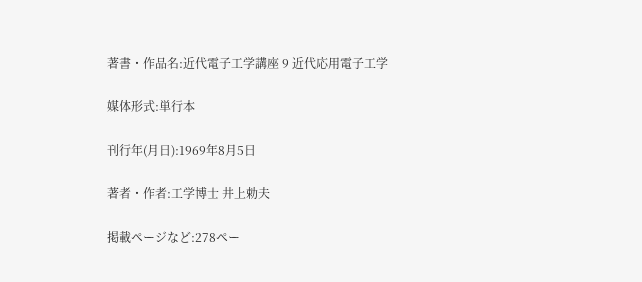著書・作品名:近代電子工学講座 9 近代応用電子工学

媒体形式:単行本

刊行年(月日):1969年8月5日

著者・作者:工学博士 井上勅夫

掲載ページなど:278ペー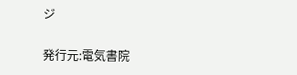ジ

発行元:電気書院